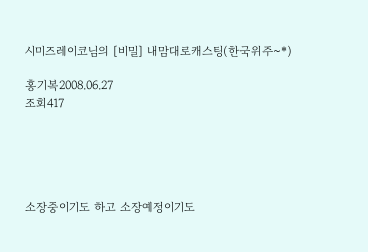시미즈레이코님의 [비밀] 내맘대로캐스팅(한국위주~*)

홍기복2008.06.27
조회417





소장중이기도 하고 소장예정이기도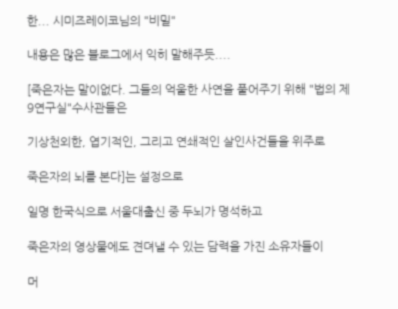한... 시미즈레이코님의 "비밀"

내용은 많은 블로그에서 익히 말해주듯....

[죽은자는 말이없다. 그들의 억울한 사연을 풀어주기 위해 "법의 제9연구실"수사관들은

기상천외한, 엽기적인, 그리고 연쇄적인 살인사건들을 위주로

죽은자의 뇌를 본다]는 설정으로

일명 한국식으로 서울대출신 중 두뇌가 명석하고

죽은자의 영상물에도 견뎌낼 수 있는 담력을 가진 소유자들이

머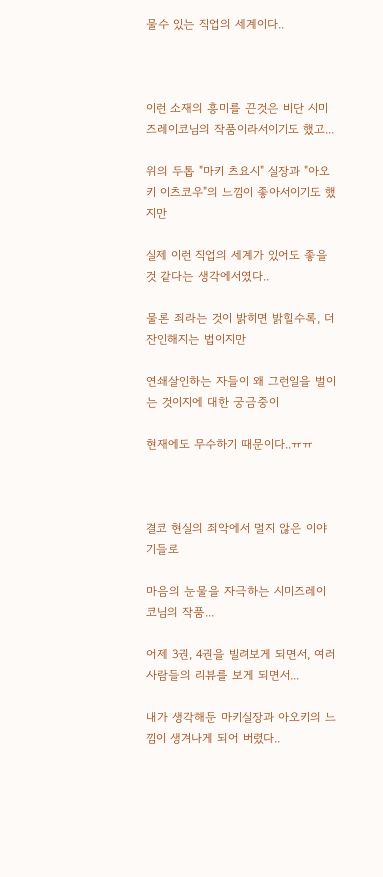물수 있는 직업의 세계이다..



이런 소재의 흥미를 끈것은 비단 시미즈레이코님의 작품이라서이기도 했고...

위의 두톱 "마키 츠요시" 실장과 "아오키 이츠코우"의 느낌이 좋아서이기도 했지만

실제 이런 직업의 세계가 있어도 좋을것 같다는 생각에서였다..

물론 죄라는 것이 밝히면 밝힐수록, 더 잔인해지는 법이지만

연쇄살인하는 자들이 왜 그런일을 벌이는 것이지에 대한 궁금중이

현재에도 무수하기 때문이다..ㅠㅠ



결코 현실의 죄악에서 멀지 않은 이야기들로

마음의 눈물을 자극하는 시미즈레이코님의 작품...

어제 3권, 4권을 빌려보게 되면서, 여러 사람들의 리뷰를 보게 되면서...

내가 생각해둔 마키실장과 아오키의 느낌이 생겨나게 되어 버렸다..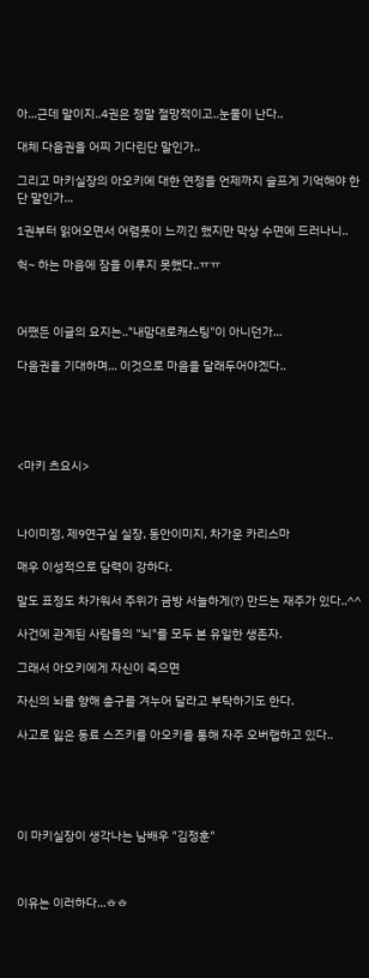아...근데 말이지..4권은 정말 절망적이고..눈물이 난다..

대체 다음권을 어찌 기다린단 말인가..

그리고 마키실장의 아오키에 대한 연정을 언제까지 슬프게 기억해야 한단 말인가...

1권부터 읽어오면서 어렴풋이 느끼긴 했지만 막상 수면에 드러나니..

헉~ 하는 마음에 잠을 이루지 못했다..ㅠㅠ



어쨌든 이글의 요지는.."내맘대로캐스팅"이 아니던가...

다음권을 기대하며... 이것으로 마음을 달래두어야겠다..





<마키 츠요시>



나이미정, 제9연구실 실장, 동안이미지, 차가운 카리스마

매우 이성적으로 담력이 강하다.

말도 표정도 차가워서 주위가 금방 서늘하게(?) 만드는 재주가 있다..^^

사건에 관계된 사람들의 "뇌"를 모두 본 유일한 생존자.

그래서 아오키에게 자신이 죽으면

자신의 뇌를 향해 총구를 겨누어 달라고 부탁하기도 한다.

사고로 잃은 동료 스즈키를 아오키를 통해 자주 오버랩하고 있다..





이 마키실장이 생각나는 남배우 "김정훈"



이유는 이러하다...ㅎㅎ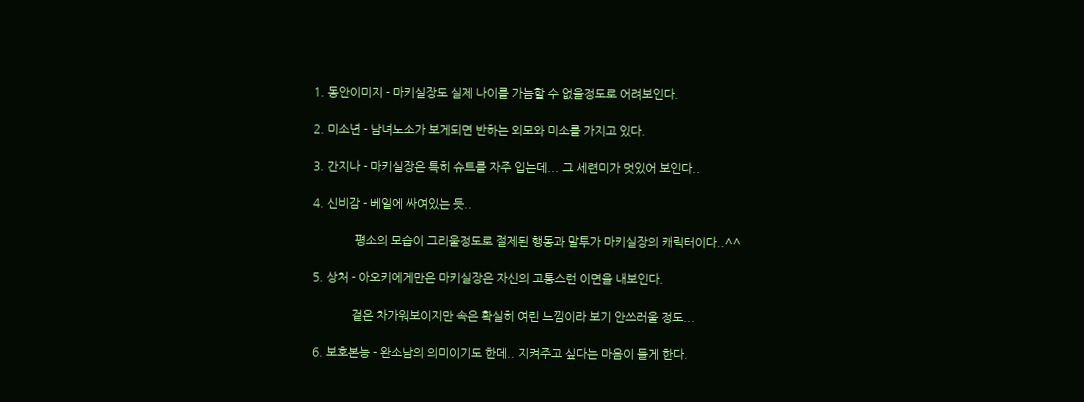1. 동안이미지 - 마키실장도 실제 나이를 가늠할 수 없을정도로 어려보인다.

2. 미소년 - 남녀노소가 보게되면 반하는 외모와 미소를 가지고 있다.

3. 간지나 - 마키실장은 특히 슈트를 자주 입는데... 그 세련미가 멋있어 보인다..

4. 신비감 - 베일에 싸여있는 듯..

              평소의 모습이 그리울정도로 절제된 행동과 말투가 마키실장의 캐릭터이다..^^

5. 상처 - 아오키에게만은 마키실장은 자신의 고통스런 이면을 내보인다.

             겉은 차가워보이지만 속은 확실히 여린 느낌이라 보기 안쓰러울 정도...

6. 보호본능 - 완소남의 의미이기도 한데.. 지켜주고 싶다는 마음이 들게 한다.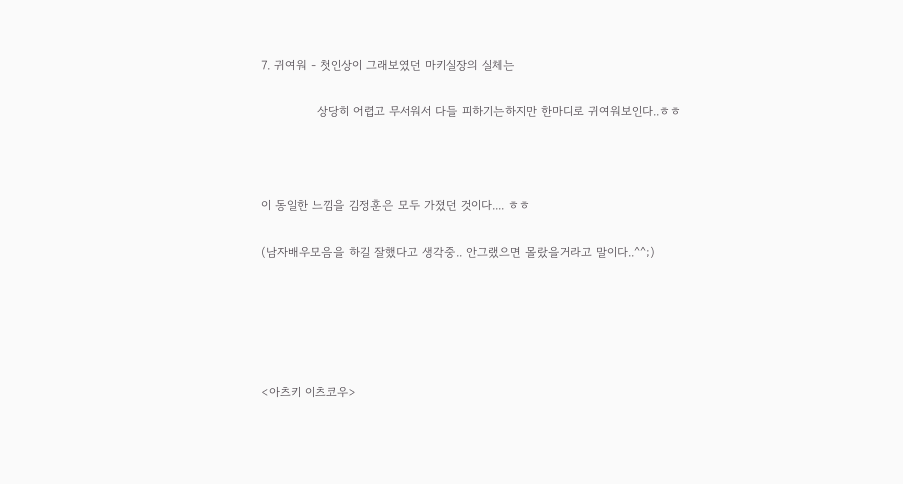7. 귀여워 - 첫인상이 그래보였던 마키실장의 실체는

              상당히 어렵고 무서워서 다들 피하기는하지만 한마디로 귀여워보인다..ㅎㅎ



이 동일한 느낌을 김정훈은 모두 가졌던 것이다.... ㅎㅎ

(남자배우모음을 하길 잘했다고 생각중.. 안그랬으면 몰랐을거라고 말이다..^^;)





<아츠키 이츠코우>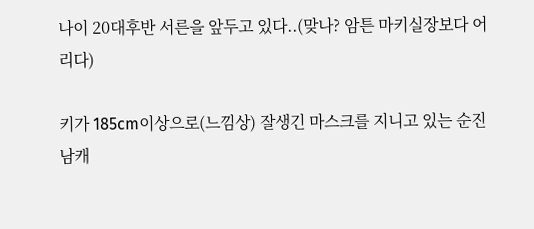나이 20대후반 서른을 앞두고 있다..(맞나? 암튼 마키실장보다 어리다)

키가 185cm이상으로(느낌상) 잘생긴 마스크를 지니고 있는 순진남캐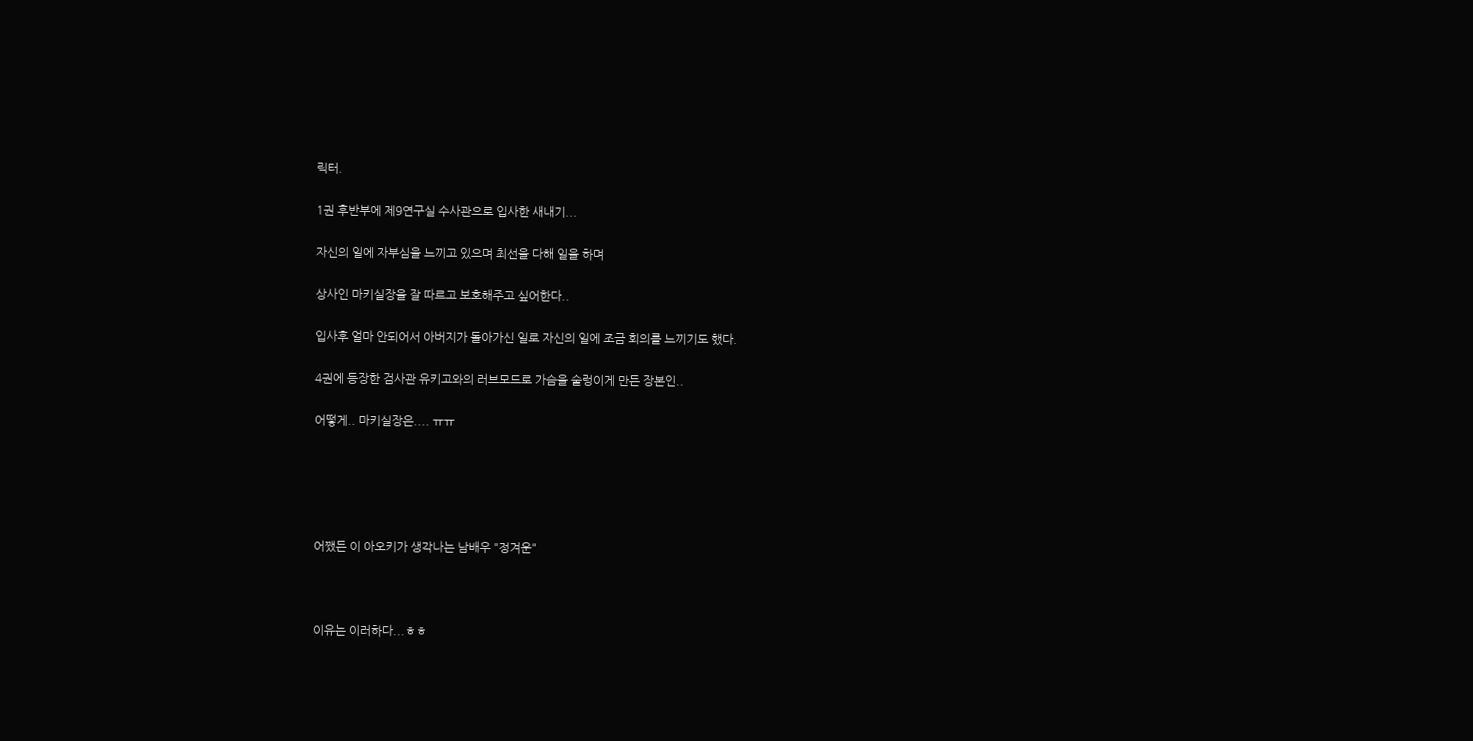릭터.

1권 후반부에 제9연구실 수사관으로 입사한 새내기...

자신의 일에 자부심을 느끼고 있으며 최선을 다해 일을 하며

상사인 마키실장을 잘 따르고 보호해주고 싶어한다..

입사후 얼마 안되어서 아버지가 돌아가신 일로 자신의 일에 조금 회의를 느끼기도 했다.

4권에 등장한 검사관 유키고와의 러브모드로 가슴을 술렁이게 만든 장본인..

어떻게.. 마키실장은.... ㅠㅠ





어쨌든 이 아오키가 생각나는 남배우 "정겨운"



이유는 이러하다...ㅎㅎ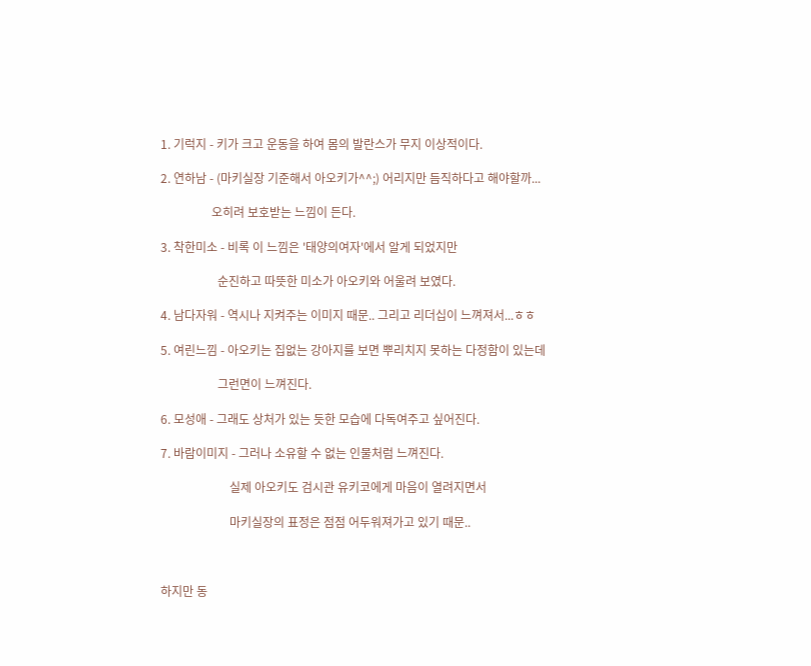1. 기럭지 - 키가 크고 운동을 하여 몸의 발란스가 무지 이상적이다.

2. 연하남 - (마키실장 기준해서 아오키가^^;) 어리지만 듬직하다고 해야할까...

                 오히려 보호받는 느낌이 든다.

3. 착한미소 - 비록 이 느낌은 '태양의여자'에서 알게 되었지만

                   순진하고 따뜻한 미소가 아오키와 어울려 보였다.

4. 남다자워 - 역시나 지켜주는 이미지 때문.. 그리고 리더십이 느껴져서...ㅎㅎ

5. 여린느낌 - 아오키는 집없는 강아지를 보면 뿌리치지 못하는 다정함이 있는데

                   그런면이 느껴진다.

6. 모성애 - 그래도 상처가 있는 듯한 모습에 다독여주고 싶어진다.

7. 바람이미지 - 그러나 소유할 수 없는 인물처럼 느껴진다.

                       실제 아오키도 검시관 유키코에게 마음이 열려지면서

                       마키실장의 표정은 점점 어두워져가고 있기 때문..



하지만 동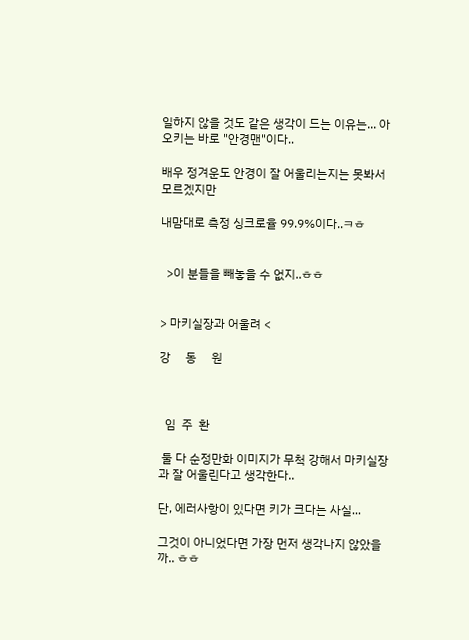일하지 않을 것도 같은 생각이 드는 이유는... 아오키는 바로 "안경맨"이다..

배우 정겨운도 안경이 잘 어울리는지는 못봐서 모르겠지만

내맘대로 측정 싱크로율 99.9%이다..ㅋㅎ


  >이 분들을 빼놓을 수 없지..ㅎㅎ


> 마키실장과 어울려 <

강     동     원



  임  주  환

 둘 다 순정만화 이미지가 무척 강해서 마키실장과 잘 어울린다고 생각한다..

단, 에러사항이 있다면 키가 크다는 사실...

그것이 아니었다면 가장 먼저 생각나지 않았을까.. ㅎㅎ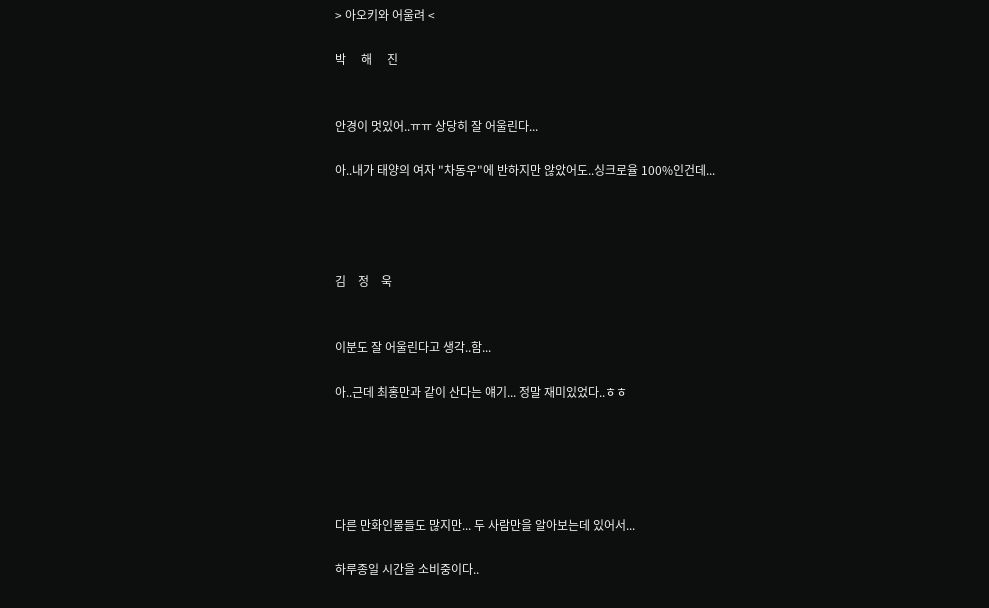> 아오키와 어울려 <

박     해     진


안경이 멋있어..ㅠㅠ 상당히 잘 어울린다...

아..내가 태양의 여자 "차동우"에 반하지만 않았어도..싱크로율 100%인건데...




김    정    욱


이분도 잘 어울린다고 생각..함...

아..근데 최홍만과 같이 산다는 얘기... 정말 재미있었다..ㅎㅎ





다른 만화인물들도 많지만... 두 사람만을 알아보는데 있어서...

하루종일 시간을 소비중이다..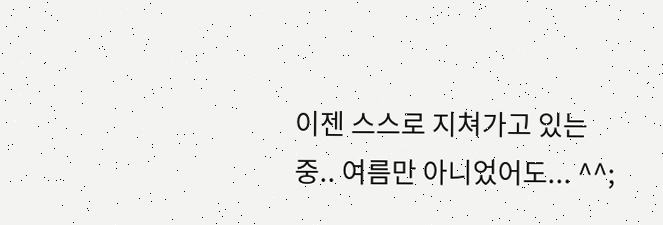이젠 스스로 지쳐가고 있는 중.. 여름만 아니었어도... ^^;